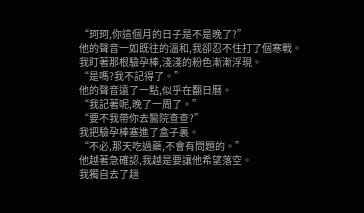“珂珂,你這個月的日子是不是晚了?”
他的聲音一如既往的溫和,我卻忍不住打了個寒戰。
我盯著那根驗孕棒,淺淺的粉色漸漸浮現。
“是嗎?我不記得了。”
他的聲音遠了一點,似乎在翻日曆。
“我記著呢,晚了一周了。”
“要不我帶你去醫院查查?”
我把驗孕棒塞進了盒子裏。
“不必,那天吃過藥,不會有問題的。”
他越著急確認,我越是要讓他希望落空。
我獨自去了趟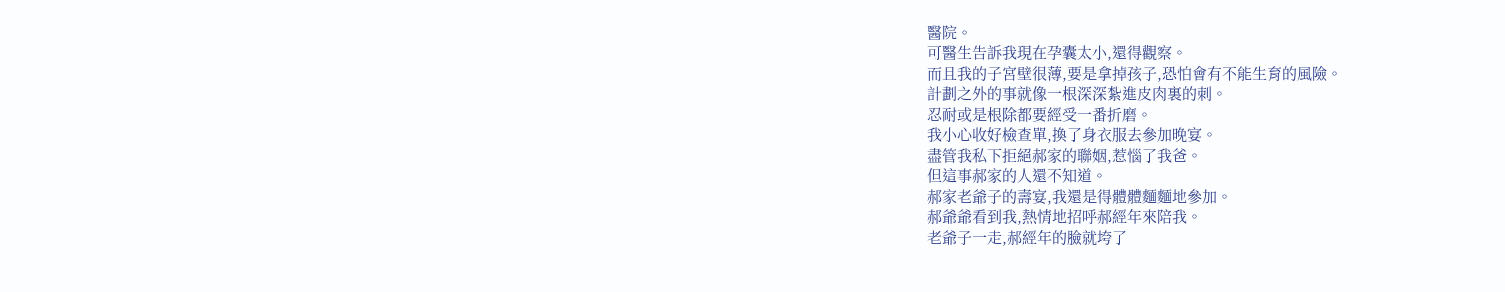醫院。
可醫生告訴我現在孕囊太小,還得觀察。
而且我的子宮壁很薄,要是拿掉孩子,恐怕會有不能生育的風險。
計劃之外的事就像一根深深紮進皮肉裏的刺。
忍耐或是根除都要經受一番折磨。
我小心收好檢查單,換了身衣服去參加晚宴。
盡管我私下拒絕郝家的聯姻,惹惱了我爸。
但這事郝家的人還不知道。
郝家老爺子的壽宴,我還是得體體麵麵地參加。
郝爺爺看到我,熱情地招呼郝經年來陪我。
老爺子一走,郝經年的臉就垮了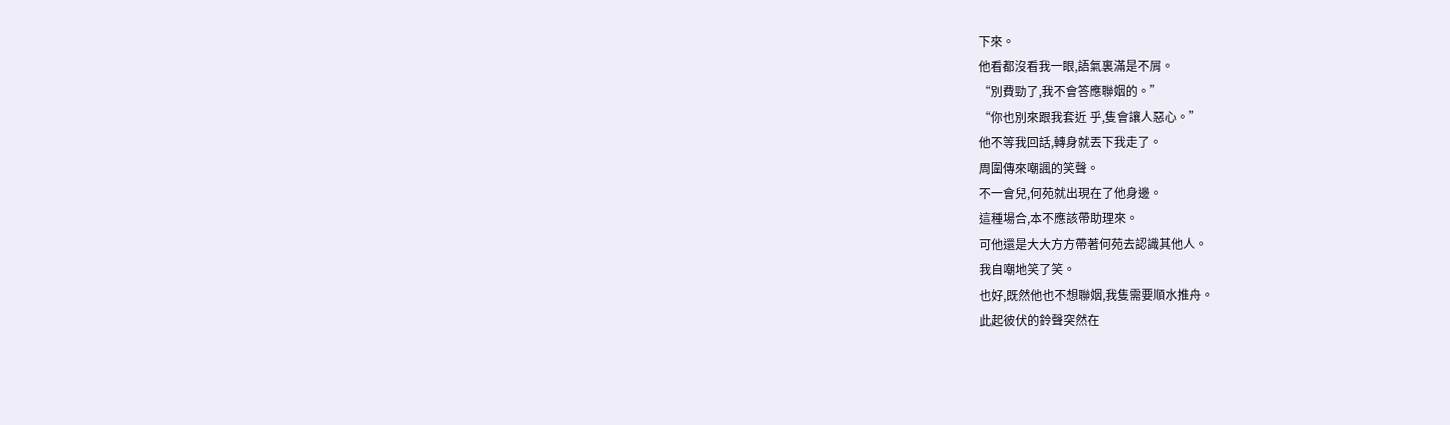下來。
他看都沒看我一眼,語氣裏滿是不屑。
“別費勁了,我不會答應聯姻的。”
“你也別來跟我套近 乎,隻會讓人惡心。”
他不等我回話,轉身就丟下我走了。
周圍傳來嘲諷的笑聲。
不一會兒,何苑就出現在了他身邊。
這種場合,本不應該帶助理來。
可他還是大大方方帶著何苑去認識其他人。
我自嘲地笑了笑。
也好,既然他也不想聯姻,我隻需要順水推舟。
此起彼伏的鈴聲突然在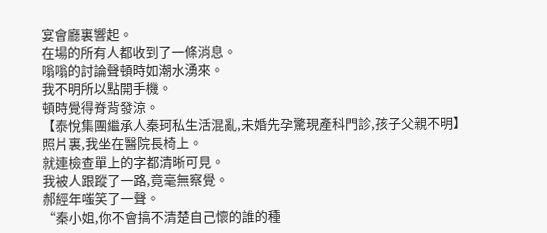宴會廳裏響起。
在場的所有人都收到了一條消息。
嗡嗡的討論聲頓時如潮水湧來。
我不明所以點開手機。
頓時覺得脊背發涼。
【泰悅集團繼承人秦珂私生活混亂,未婚先孕驚現產科門診,孩子父親不明】
照片裏,我坐在醫院長椅上。
就連檢查單上的字都清晰可見。
我被人跟蹤了一路,竟毫無察覺。
郝經年嗤笑了一聲。
“秦小姐,你不會搞不清楚自己懷的誰的種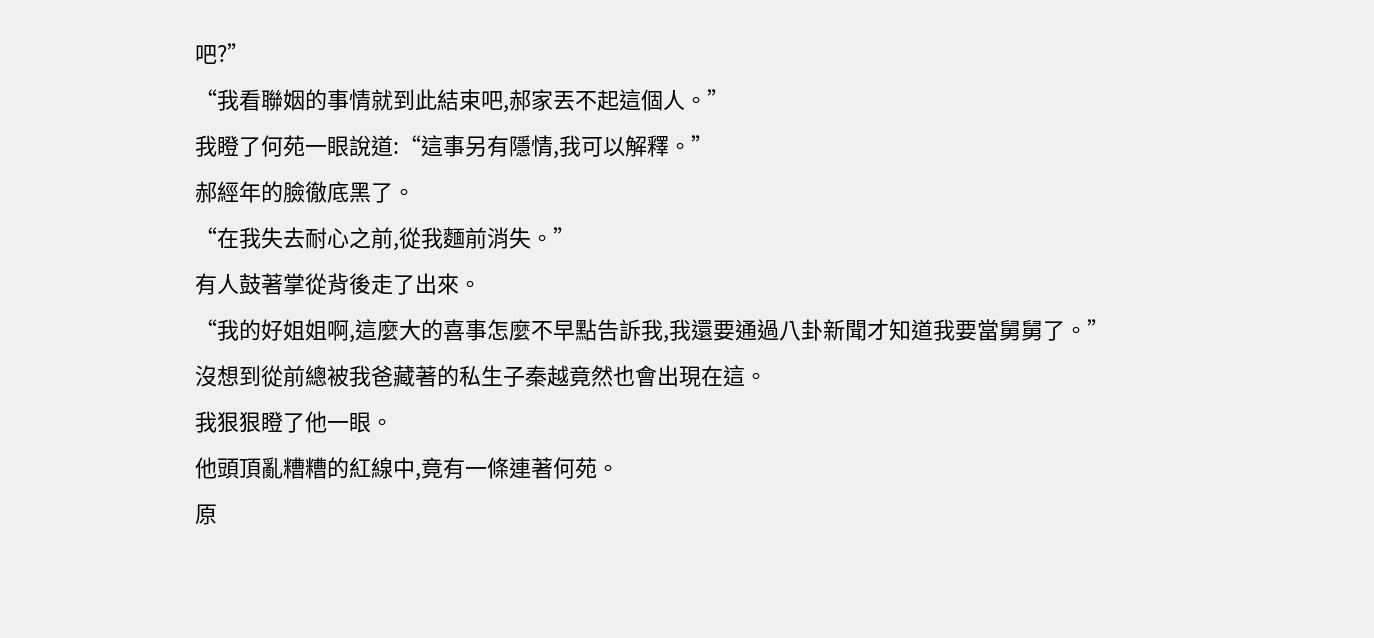吧?”
“我看聯姻的事情就到此結束吧,郝家丟不起這個人。”
我瞪了何苑一眼說道:“這事另有隱情,我可以解釋。”
郝經年的臉徹底黑了。
“在我失去耐心之前,從我麵前消失。”
有人鼓著掌從背後走了出來。
“我的好姐姐啊,這麼大的喜事怎麼不早點告訴我,我還要通過八卦新聞才知道我要當舅舅了。”
沒想到從前總被我爸藏著的私生子秦越竟然也會出現在這。
我狠狠瞪了他一眼。
他頭頂亂糟糟的紅線中,竟有一條連著何苑。
原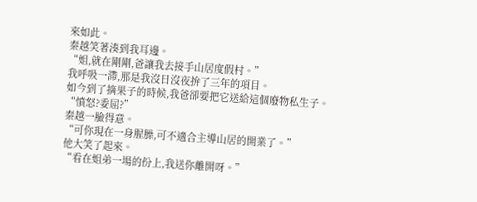來如此。
秦越笑著湊到我耳邊。
“姐,就在剛剛,爸讓我去接手山居度假村。”
我呼吸一滯,那是我沒日沒夜拚了三年的項目。
如今到了摘果子的時候,我爸卻要把它送給這個廢物私生子。
“憤怒?委屈?”
秦越一臉得意。
“可你現在一身腥臊,可不適合主導山居的開業了。”
他大笑了起來。
“看在姐弟一場的份上,我送你離開呀。”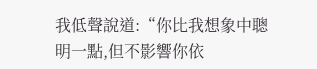我低聲說道:“你比我想象中聰明一點,但不影響你依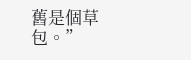舊是個草包。”